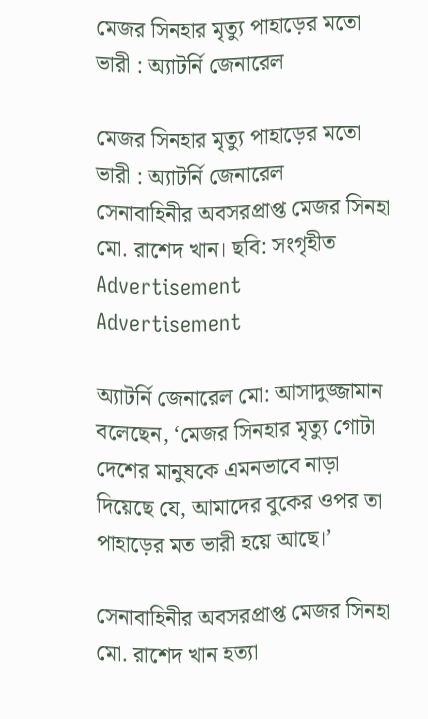মেজর সিনহার মৃত্যু পাহাড়ের মতো ভারী : অ্যাটর্নি জেনারেল

মেজর সিনহার মৃত্যু পাহাড়ের মতো ভারী : অ্যাটর্নি জেনারেল
সেনাবাহিনীর অবসরপ্রাপ্ত মেজর সিনহা মো. রাশেদ খান। ছবি: সংগৃহীত
Advertisement
Advertisement

অ্যাটর্নি জেনারেল মো: আসাদুজ্জামান বলেছেন, ‘মেজর সিনহার মৃত্যু গোটা দেশের মানুষকে এমনভাবে নাড়া দিয়েছে যে, আমাদের বুকের ওপর তা পাহাড়ের মত ভারী হয়ে আছে।’

সেনাবাহিনীর অবসরপ্রাপ্ত মেজর সিনহা মো. রাশেদ খান হত্যা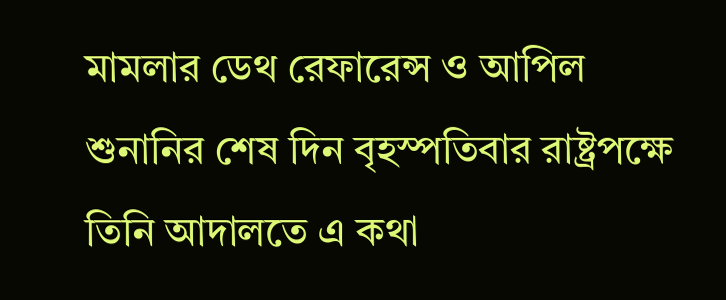মামলার ডেথ রেফারেন্স ও আপিল শুনানির শেষ দিন বৃহস্পতিবার রাষ্ট্রপক্ষে তিনি আদালতে এ কথা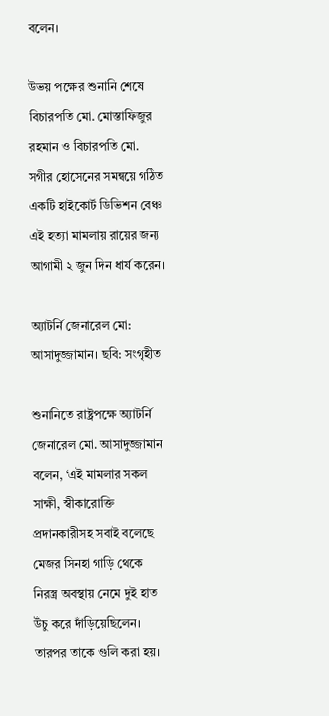বলেন।

উভয় পক্ষের শুনানি শেষে বিচারপতি মো. মোস্তাফিজুর রহমান ও বিচারপতি মো. সগীর হোসেনের সমন্বয়ে গঠিত একটি হাইকোর্ট ডিভিশন বেঞ্চ এই হত্যা মামলায় রায়ের জন্য আগামী ২ জুন দিন ধার্য করেন।

অ্যাটর্নি জেনারেল মো: আসাদুজ্জামান। ছবি: সংগৃহীত

শুনানিতে রাষ্ট্রপক্ষে অ্যাটর্নি জেনারেল মো. আসাদুজ্জামান বলেন, ‘এই মামলার সকল সাক্ষী, স্বীকারোক্তি প্রদানকারীসহ সবাই বলেছে মেজর সিনহা গাড়ি থেকে নিরস্ত্র অবস্থায় নেমে দুই হাত উঁচু করে দাঁড়িয়েছিলেন। তারপর তাকে গুলি করা হয়।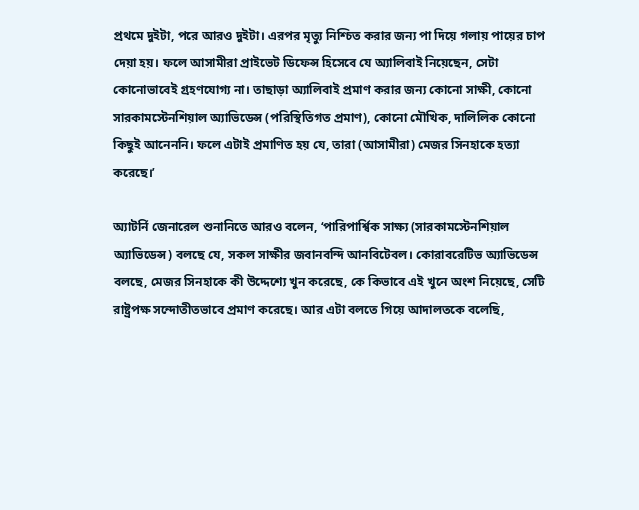প্রথমে দুইটা, পরে আরও দুইটা। এরপর মৃত্যু নিশ্চিত করার জন্য পা দিয়ে গলায় পায়ের চাপ দেয়া হয়। ফলে আসামীরা প্রাইভেট ডিফেন্স হিসেবে যে অ্যালিবাই নিয়েছেন, সেটা কোনোভাবেই গ্রহণযোগ্য না। তাছাড়া অ্যালিবাই প্রমাণ করার জন্য কোনো সাক্ষী, কোনো সারকামস্টেনশিয়াল অ্যাভিডেন্স (পরিস্থিতিগত প্রমাণ), কোনো মৌখিক, দালিলিক কোনো কিছুই আনেননি। ফলে এটাই প্রমাণিত হয় যে, তারা (আসামীরা) মেজর সিনহাকে হত্যা করেছে।’

অ্যাটর্নি জেনারেল শুনানিতে আরও বলেন, ‘পারিপার্শ্বিক সাক্ষ্য (সারকামস্টেনশিয়াল অ্যাভিডেন্স) বলছে যে, সকল সাক্ষীর জবানবন্দি আনবিটেবল। কোরাবরেটিভ অ্যাভিডেন্স বলছে, মেজর সিনহাকে কী উদ্দেশ্যে খুন করেছে, কে কিভাবে এই খুনে অংশ নিয়েছে, সেটি রাষ্ট্রপক্ষ সন্দোতীতভাবে প্রমাণ করেছে। আর এটা বলতে গিয়ে আদালতকে বলেছি,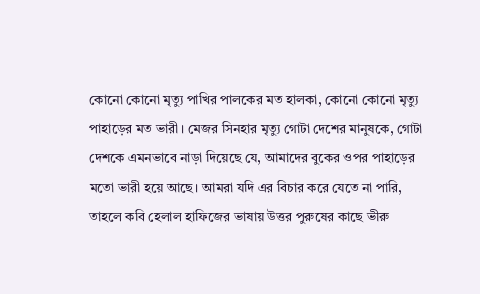কোনো কোনো মৃত্যু পাখির পালকের মত হালকা, কোনো কোনো মৃত্যু পাহাড়ের মত ভারী। মেজর সিনহার মৃত্যু গোটা দেশের মানুষকে, গোটা দেশকে এমনভাবে নাড়া দিয়েছে যে, আমাদের বুকের ওপর পাহাড়ের মতো ভারী হয়ে আছে। আমরা যদি এর বিচার করে যেতে না পারি, তাহলে কবি হেলাল হাফিজের ভাষায় উত্তর পুরুষের কাছে ভীরু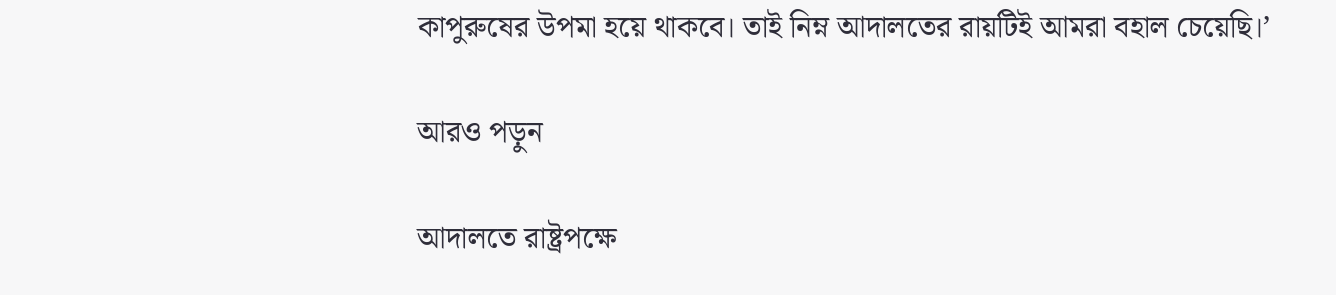কাপুরুষের উপমা হয়ে থাকবে। তাই নিম্ন আদালতের রায়টিই আমরা বহাল চেয়েছি।’

আরও পড়ুন

আদালতে রাষ্ট্রপক্ষে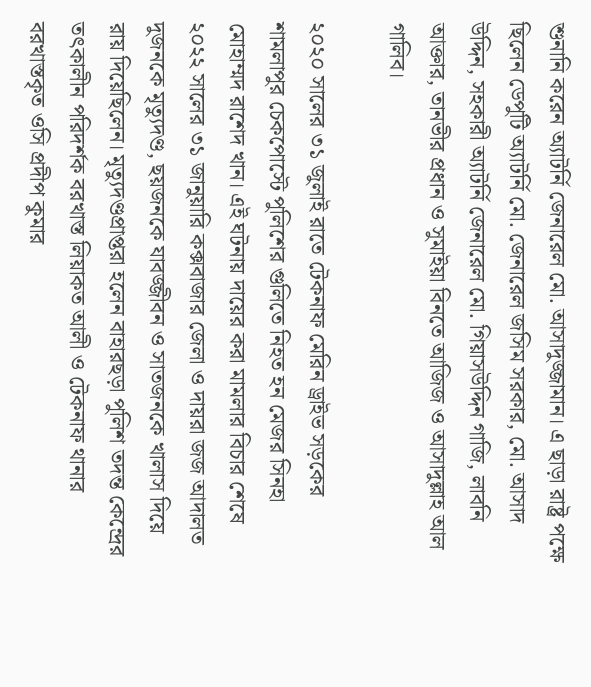শুনানি করেন অ্যাটর্নি জেনারেল মো. আসাদুজ্জামান। এ ছাড়া রাষ্ট্র পক্ষে ছিলেন ডেপুটি অ্যাটর্নি মো. জেনারেল জসিম সরকার, মো. আসাদ উদ্দিন, সহকারী অ্যাটর্নি জেনারেল মো. গিয়াসউদ্দিন গাজি, লাবনি আক্তার, তানভীর প্রধান ও সুমাইয়া বিনতে আজিজ ও আসাদুল্লাহ আল গালিব।

২০২০ সালের ৩১ জুলাই রাতে টেকনাফ মেরিন ড্রাইভ সড়কের শামলাপুর চেকপোস্টে পুলিশের গুলিতে নিহত হন মেজর সিনহা মোহাম্মদ রাশেদ খান। এই ঘটনায় দায়ের করা মামলার বিচার শেষে ২০২২ সালের ৩১ জানুয়ারি কক্সবাজার জেলা ও দায়রা জজ আদালত দুজনকে মৃত্যুদণ্ড, ছয়জনকে যাবজ্জীবন ও সাতজনকে খালাস দিয়ে রায় দিয়েছিলেন। মৃত্যুদণ্ডপ্রাপ্তরা হলেন বাহারছড়া পুলিশ তদন্ত কেন্দ্রের তৎকালীন পরিদর্শক বরখাস্ত লিয়াকত আলী ও টেকনাফ থানার বরখাস্তকৃত ওসি প্রদীপ কুমার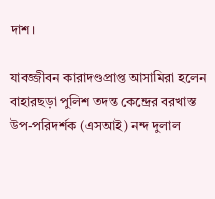দাশ।

যাবজ্জীবন কারাদণ্ডপ্রাপ্ত আসামিরা হলেন বাহারছড়া পুলিশ তদন্ত কেন্দ্রের বরখাস্ত উপ-পরিদর্শক (এসআই) নন্দ দুলাল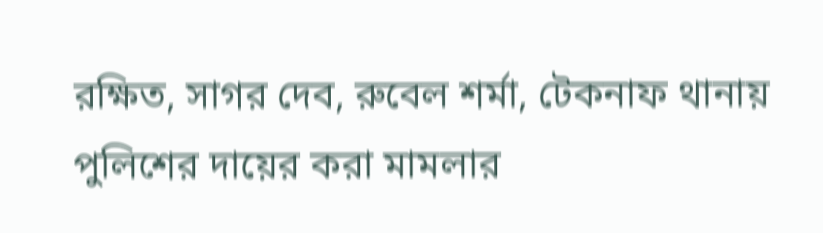রক্ষিত, সাগর দেব, রুবেল শর্মা, টেকনাফ থানায় পুলিশের দায়ের করা মামলার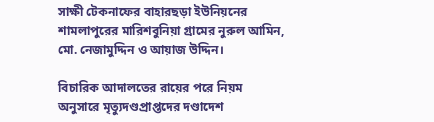সাক্ষী টেকনাফের বাহারছড়া ইউনিয়নের শামলাপুরের মারিশবুনিয়া গ্রামের নুরুল আমিন, মো. নেজামুদ্দিন ও আয়াজ উদ্দিন।

বিচারিক আদালতের রায়ের পরে নিয়ম অনুসারে মৃত্যুদণ্ডপ্রাপ্তদের দণ্ডাদেশ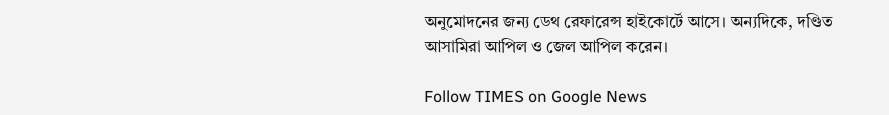অনুমোদনের জন্য ডেথ রেফারেন্স হাইকোর্টে আসে। অন্যদিকে, দণ্ডিত আসামিরা আপিল ও জেল আপিল করেন।

Follow TIMES on Google News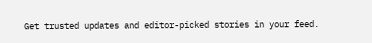Get trusted updates and editor-picked stories in your feed.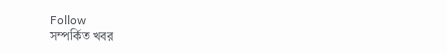Follow
সম্পর্কিত খবর